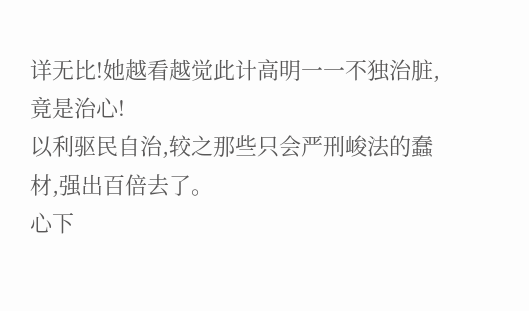详无比!她越看越觉此计高明一一不独治脏,竟是治心!
以利驱民自治,较之那些只会严刑峻法的蠢材,强出百倍去了。
心下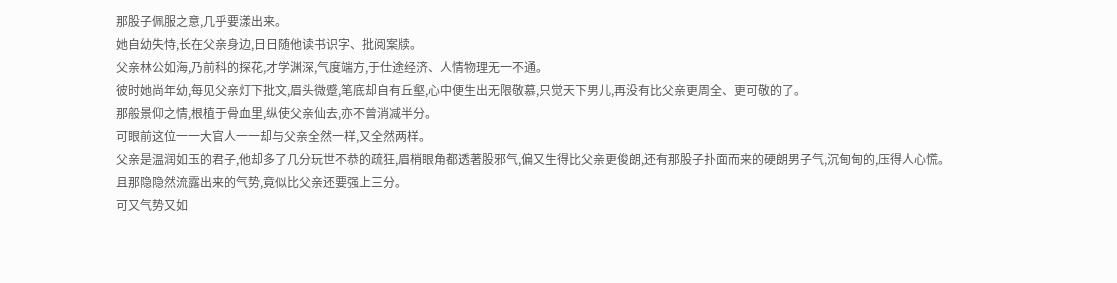那股子佩服之意,几乎要漾出来。
她自幼失恃,长在父亲身边,日日随他读书识字、批阅案牍。
父亲林公如海,乃前科的探花,才学渊深,气度端方,于仕途经济、人情物理无一不通。
彼时她尚年幼,每见父亲灯下批文,眉头微蹙,笔底却自有丘壑,心中便生出无限敬慕,只觉天下男儿,再没有比父亲更周全、更可敬的了。
那般景仰之情,根植于骨血里,纵使父亲仙去,亦不曾消减半分。
可眼前这位一一大官人一一却与父亲全然一样,又全然两样。
父亲是温润如玉的君子,他却多了几分玩世不恭的疏狂,眉梢眼角都透著股邪气,偏又生得比父亲更俊朗,还有那股子扑面而来的硬朗男子气,沉甸甸的,压得人心慌。
且那隐隐然流露出来的气势,竟似比父亲还要强上三分。
可又气势又如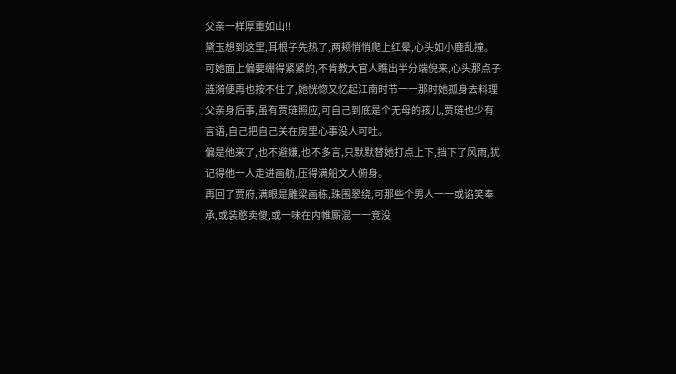父亲一样厚重如山!!
黛玉想到这里,耳根子先热了,两颊悄悄爬上红晕,心头如小鹿乱撞。
可她面上偏要绷得紧紧的,不肯教大官人瞧出半分端倪来,心头那点子涟漪便再也按不住了,她恍惚又忆起江南时节一一那时她孤身去料理父亲身后事,虽有贾琏照应,可自己到底是个无母的孩儿,贾琏也少有言语,自己把自己关在房里心事没人可吐。
偏是他来了,也不避嫌,也不多言,只默默替她打点上下,挡下了风雨,犹记得他一人走进画舫,压得满船文人俯身。
再回了贾府,满眼是雕梁画栋,珠围翠绕,可那些个男人一一或谄笑奉承,或装憨卖傻,或一味在内帷厮混一一竞没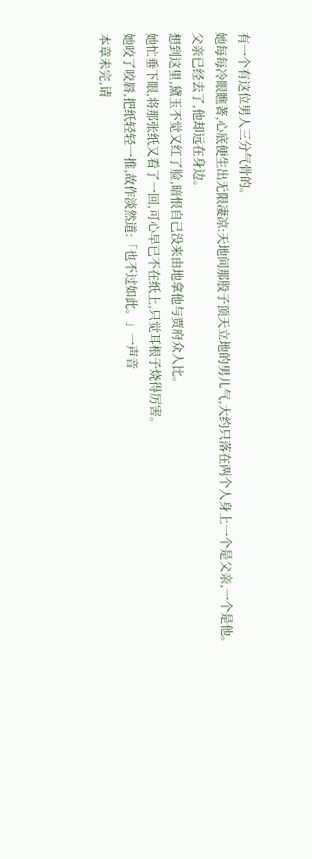有一个有这位男人三分气骨的。
她每每冷眼瞧著,心底便生出无限凄凉:天地间那股子顶天立地的男儿气,大约只落在两个人身上一个是父亲,一个是他。
父亲已经去了,他却远在身边。
想到这里,黛玉不觉又红了脸,暗恨自己没来由地拿他与贾府众人比。
她忙垂下眼,将那张纸又看了一回,可心早已不在纸上,只觉耳根子烧得厉害。
她咬了咬唇,把纸轻轻一推,故作淡然道:「也不过如此。」一声音
本章未完,请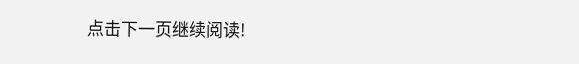点击下一页继续阅读!